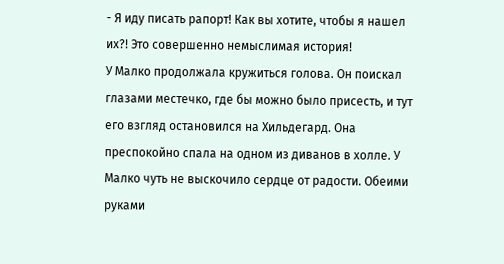- Я иду писать рапорт! Как вы хотите, чтобы я нашел их?! Это совершенно немыслимая история!
У Малко продолжала кружиться голова. Он поискал глазами местечко, где бы можно было присесть, и тут его взгляд остановился на Хильдегард. Она преспокойно спала на одном из диванов в холле. У Малко чуть не выскочило сердце от радости. Обеими руками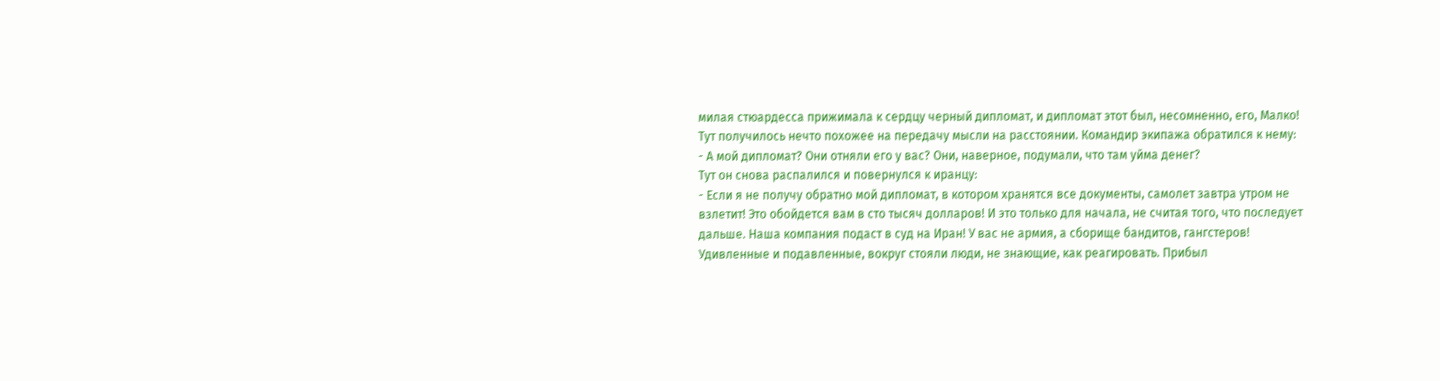милая стюардесса прижимала к сердцу черный дипломат, и дипломат этот был, несомненно, его, Малко!
Тут получилось нечто похожее на передачу мысли на расстоянии. Командир экипажа обратился к нему:
- А мой дипломат? Они отняли его у вас? Они, наверное, подумали, что там уйма денег?
Тут он снова распалился и повернулся к иранцу:
- Если я не получу обратно мой дипломат, в котором хранятся все документы, самолет завтра утром не взлетит! Это обойдется вам в сто тысяч долларов! И это только для начала, не считая того, что последует дальше. Наша компания подаст в суд на Иран! У вас не армия, а сборище бандитов, гангстеров!
Удивленные и подавленные, вокруг стояли люди, не знающие, как реагировать. Прибыл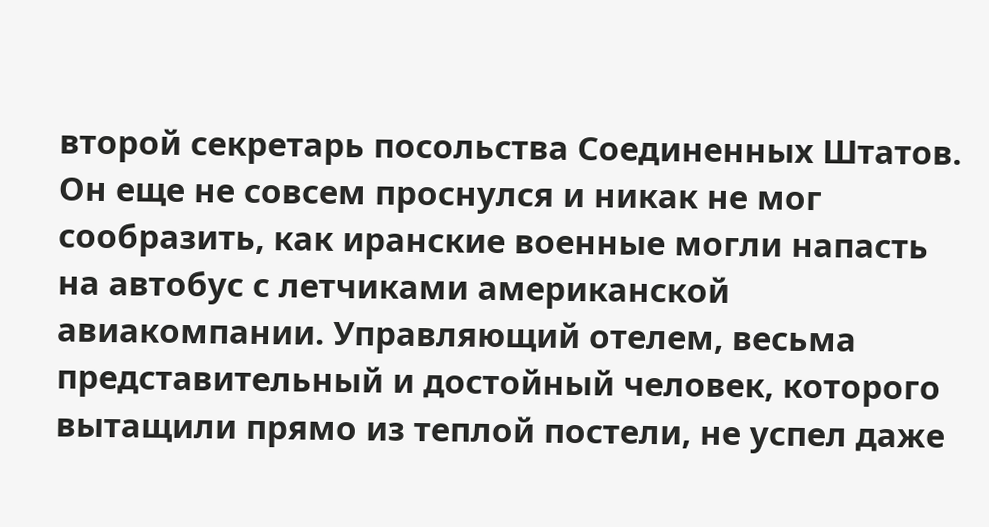второй секретарь посольства Соединенных Штатов. Он еще не совсем проснулся и никак не мог сообразить, как иранские военные могли напасть на автобус с летчиками американской авиакомпании. Управляющий отелем, весьма представительный и достойный человек, которого вытащили прямо из теплой постели, не успел даже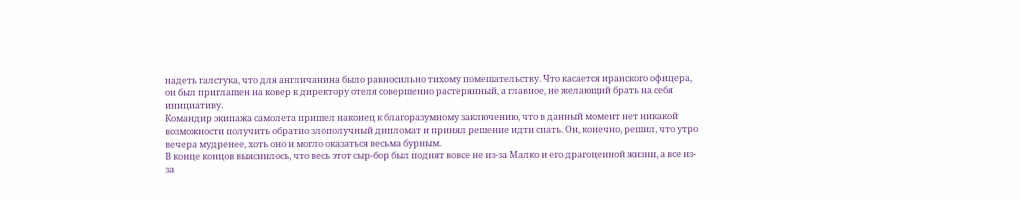надеть галстука, что для англичанина было равносильно тихому помешательству. Что касается иранского офицера, он был приглашен на ковер к директору отеля совершенно растерянный, а главное, не желающий брать на себя инициативу.
Командир экипажа самолета пришел наконец к благоразумному заключению, что в данный момент нет никакой возможности получить обратно злополучный дипломат и принял решение идти спать. Он, конечно, решил, что утро вечера мудренее, хоть оно и могло оказаться весьма бурным.
В конце концов выяснилось, что весь этот сыр-бор был поднят вовсе не из-за Малко и его драгоценной жизни, а все из-за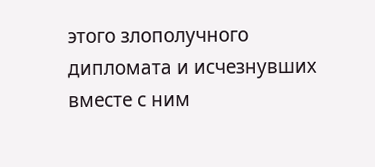этого злополучного дипломата и исчезнувших вместе с ним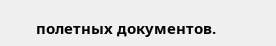полетных документов.